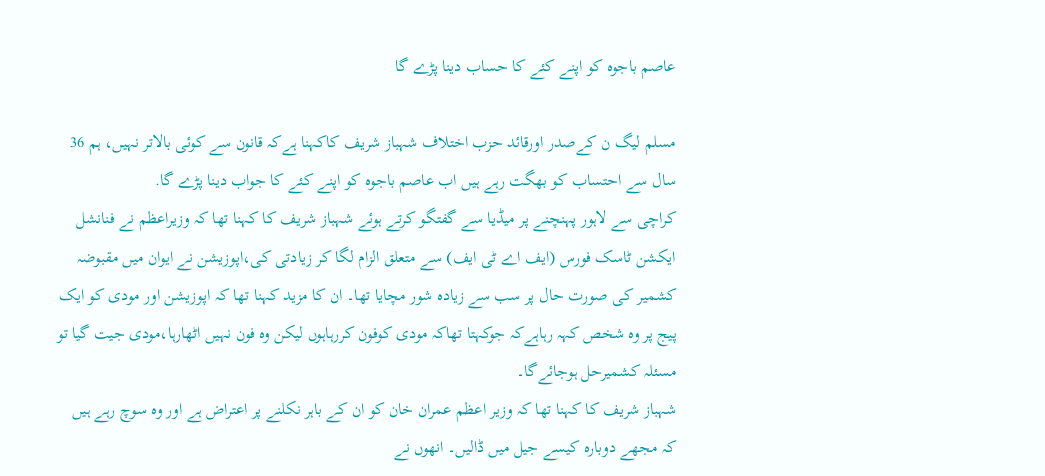عاصم باجوہ کو اپنے کئے کا حساب دینا پڑے گا

مسلم لیگ ن کےصدر اورقائد حزب اختلاف شہباز شریف کاکہنا ہےکہ قانون سے کوئی بالاتر نہیں، ہم 36 سال سے احتساب کو بھگت رہے ہیں اب عاصم باجوہ کو اپنے کئے کا جواب دینا پڑے گا.
کراچی سے لاہور پہنچنے پر میڈیا سے گفتگو کرتے ہوئے شہباز شریف کا کہنا تھا کہ وزیراعظم نے فنانشل ایکشن ٹاسک فورس (ایف اے ٹی ایف) سے متعلق الزام لگا کر زیادتی کی،اپوزیشن نے ایوان میں مقبوضہ کشمیر کی صورت حال پر سب سے زیادہ شور مچایا تھا۔ ان کا مزید کہنا تھا کہ اپوزيشن اور مودی کو ایک پیج پر وہ شخص کہہ رہاہےکہ جوکہتا تھاکہ مودی کوفون کررہاہوں لیکن وہ فون نہیں اٹھارہا،مودی جیت گیا تو مسئلہ کشمیرحل ہوجائےگا۔
شہباز شریف کا کہنا تھا کہ وزیر اعظم عمران خان کو ان کے باہر نکلنے پر اعتراض ہے اور وہ سوچ رہے ہیں کہ مجھے دوبارہ کیسے جیل میں ڈالیں۔ انھوں نے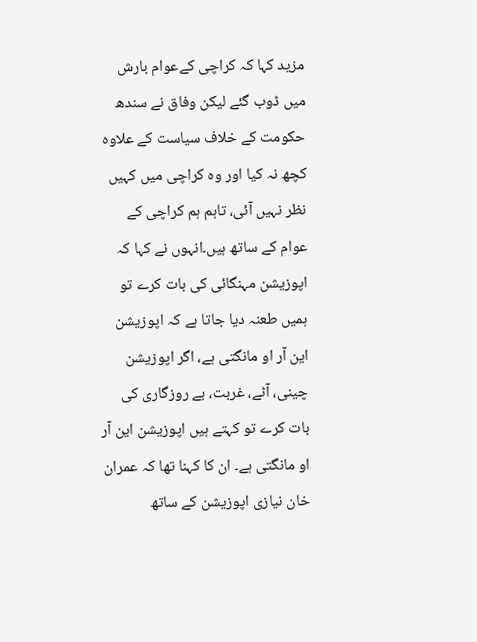مزید کہا کہ کراچی کےعوام بارش میں ڈوب گئے لیکن وفاق نے سندھ حکومت کے خلاف سیاست کے علاوہ کچھ نہ کیا اور وہ کراچی میں کہیں نظر نہیں آئی، تاہم ہم کراچی کے عوام کے ساتھ ہیں۔انہوں نے کہا کہ اپوزیشن مہنگائی کی بات کرے تو ہمیں طعنہ دیا جاتا ہے کہ اپوزیشن این آر او مانگتی ہے، اگر اپوزیشن چینی، آٹے، غربت، بے روزگاری کی بات کرے تو کہتے ہیں اپوزیشن این آر او مانگتی ہے۔ ان کا کہنا تھا کہ عمران خان نیازی اپوزیشن کے ساتھ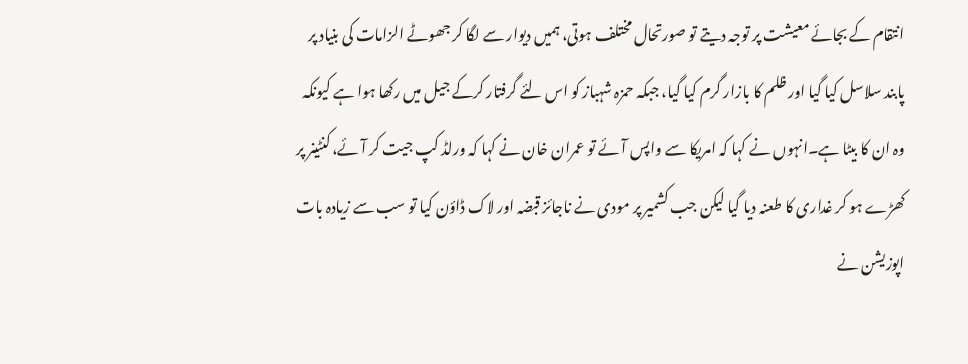انتقام کے بجائے معیشت پر توجہ دیتے تو صورتحال مختلف ہوتی، ہمیں دیوار سے لگا کر جھوٹے الزامات کی بنیاد پر پابند سلاسل کیا گیا اور ظلم کا بازار گرم کیا گیا، جبکہ حمزہ شہباز کو اس لئے گرفتار کرکے جیل میں رکھا ہوا ہے کیونکہ وہ ان کا بیٹا ہے۔انہوں نے کہا کہ امریکا سے واپس آئے تو عمران خان نے کہا کہ ورلڈ کپ جیت کر آئے، کنٹینر پر کھڑے ہو کر غداری کا طعنہ دیا گیا لیکن جب کشمیر پر مودی نے ناجائز قبضہ اور لاک ڈاؤن کیا تو سب سے زیادہ بات اپوزیشن نے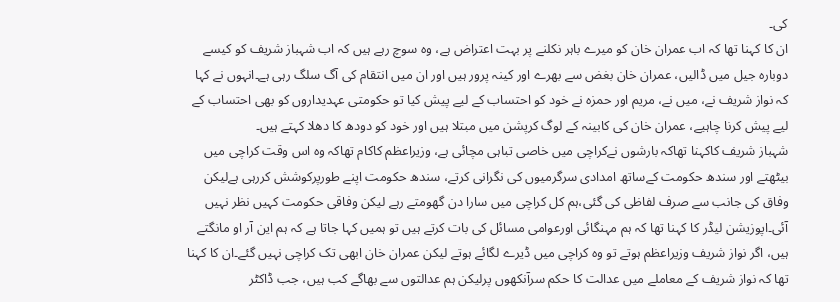کی۔
ان کا کہنا تھا کہ اب عمران خان کو میرے باہر نکلنے پر بہت اعتراض ہے، وہ سوچ رہے ہیں کہ اب شہباز شریف کو کیسے دوبارہ جیل میں ڈالیں، عمران خان بغض سے بھرے اور کینہ پرور ہیں اور ان میں انتقام کی آگ سلگ رہی ہے۔انہوں نے کہا کہ نواز شریف نے، میں نے، مریم اور حمزہ نے خود کو احتساب کے لیے پیش کیا تو حکومتی عہدیداروں کو بھی احتساب کے لیے پیش کرنا چاہیے، عمران خان کی کابینہ کے لوگ کرپشن میں مبتلا ہیں اور خود کو دودھ کا دھلا کہتے ہیں۔
شہباز شریف کاکہنا تھاکہ بارشوں نےکراچی میں خاصی تباہی مچائی ہے، وزیراعظم کاکام تھاکہ وہ اس وقت کراچی میں بیٹھتے اور سندھ حکومت کےساتھ امدادی سرگرمیوں کی نگرانی کرتے، سندھ حکومت اپنے طورپرکوشش کررہی ہےلیکن وفاق کی جانب سے صرف لفاظی کی گئی،ہم کل کراچی میں سارا دن گھومتے رہے لیکن وفاقی حکومت کہیں نظر نہیں آئی۔اپوزیشن لیڈر کا کہنا تھا کہ ہم مہنگائی اورعوامی مسائل کی بات کرتے ہیں تو ہمیں کہا جاتا ہے کہ ہم این آر او مانگتے ہیں، اگر نواز شریف وزیراعظم ہوتے تو وہ کراچی میں ڈیرے لگائے ہوتے لیکن عمران خان ابھی تک کراچی نہیں گئے۔ان کا کہنا تھا کہ نواز شریف کے معاملے میں عدالت کا حکم سرآنکھوں پرلیکن ہم عدالتوں سے بھاگے کب ہیں، جب ڈاکٹر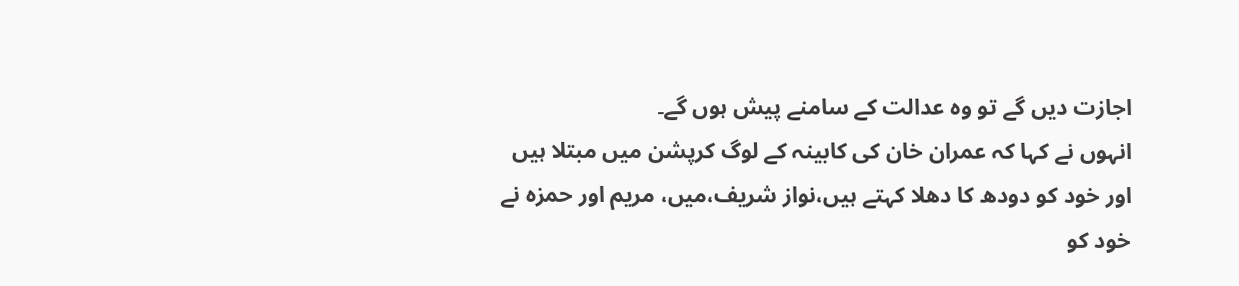اجازت دیں گے تو وہ عدالت کے سامنے پیش ہوں گے۔
انہوں نے کہا کہ عمران خان کی کابینہ کے لوگ کرپشن میں مبتلا ہیں اور خود کو دودھ کا دھلا کہتے ہیں،نواز شریف،میں، مریم اور حمزہ نے خود کو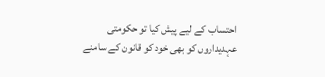احتساب کے لیے پیش کیا تو حکومتی عہدیداروں کو بھی خود کو قانون کے سامنے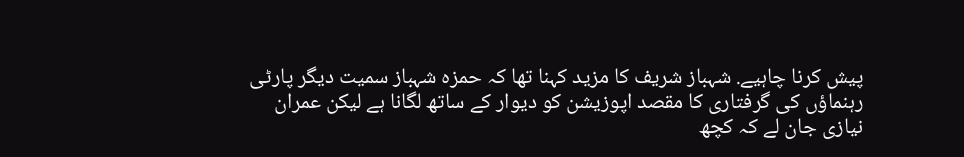پیش کرنا چاہیے. شہباز شریف کا مزید کہنا تھا کہ حمزہ شہباز سمیت دیگر پارٹی رہنماؤں کی گرفتاری کا مقصد اپوزیشن کو دیوار کے ساتھ لگانا ہے لیکن عمران نیازی جان لے کہ کچھ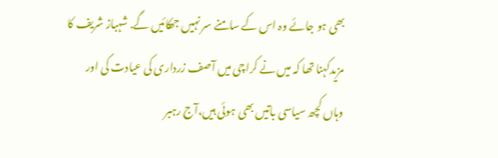بھی ہو جائے وہ اس کے سامنے سر نہیں جھکائیں گے. شہباز شریف کا مزیدکہنا تھا کہ میں نے کراچی میں آصف زرداری کی عیادت کی اور وہاں کچھ سیاسی باتیں بھی ہوئی ہیں،آج رہبر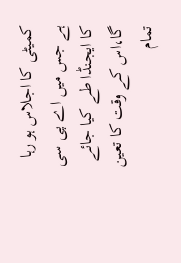کمیٹی کا اجلاس ہو رہا ہے جس میں اے پی سی کا ایجنڈا طے کیا جائے گا،اس کے وقت کا تعین تمام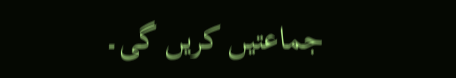جماعتیں کریں گی۔